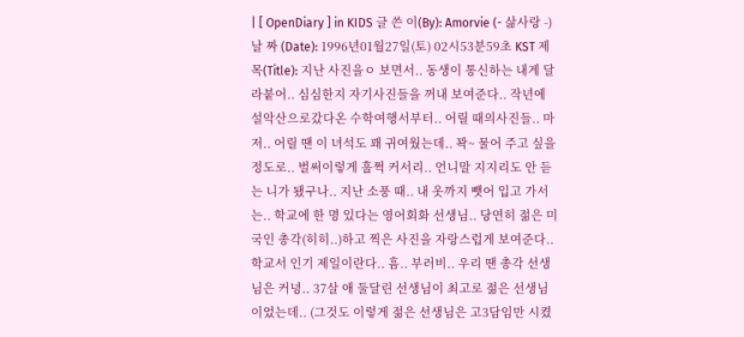| [ OpenDiary ] in KIDS 글 쓴 이(By): Amorvie (- 삶사랑 -) 날 짜 (Date): 1996년01월27일(토) 02시53분59초 KST 제 목(Title): 지난 사진을ㅇ 보면서.. 동생이 통신하는 내게 달라붙어.. 심심한지 자기사진들을 꺼내 보여준다.. 작년에 설악산으로갔다온 수학여행서부터.. 어릴 때의사진들.. 마저.. 어릴 땐 이 녀석도 꽤 귀여웠는데.. 꽉~ 물어 주고 싶을 정도로.. 벌써이렇게 훌쩍 커서리.. 언니말 지지리도 안 듣는 니가 됐구나.. 지난 소풍 때.. 내 옷까지 뺏어 입고 가서는.. 학교에 한 명 있다는 영어회화 선생님.. 당연히 젊은 미국인 총각(히히..)하고 찍은 사진을 자랑스럽게 보여준다.. 학교서 인기 제일이란다.. 흠.. 부러비.. 우리 땐 총각 선생님은 커녕.. 37살 애 둘달린 선생님이 최고로 젊은 선생님이었는데.. (그것도 이렇게 젊은 선생님은 고3담임만 시켰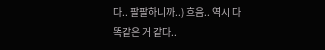다.. 팔팔하니까..) 흐음.. 역시 다 똑같은 거 같다..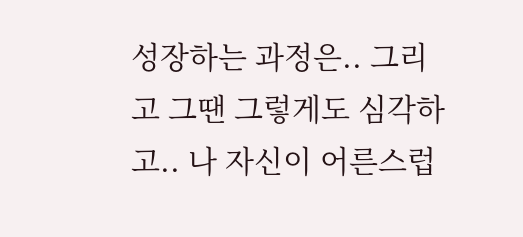성장하는 과정은.. 그리고 그땐 그렇게도 심각하고.. 나 자신이 어른스럽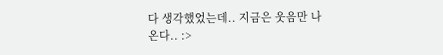다 생각했었는데.. 지금은 웃음만 나온다.. :>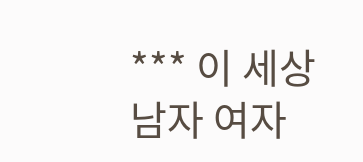*** 이 세상 남자 여자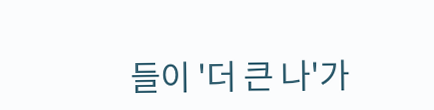들이 '더 큰 나'가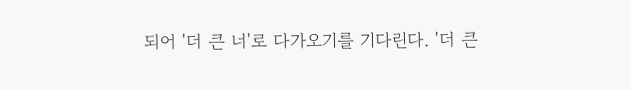되어 '더 큰 너'로 다가오기를 기다린다. '더 큰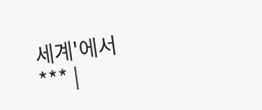세계'에서 *** |